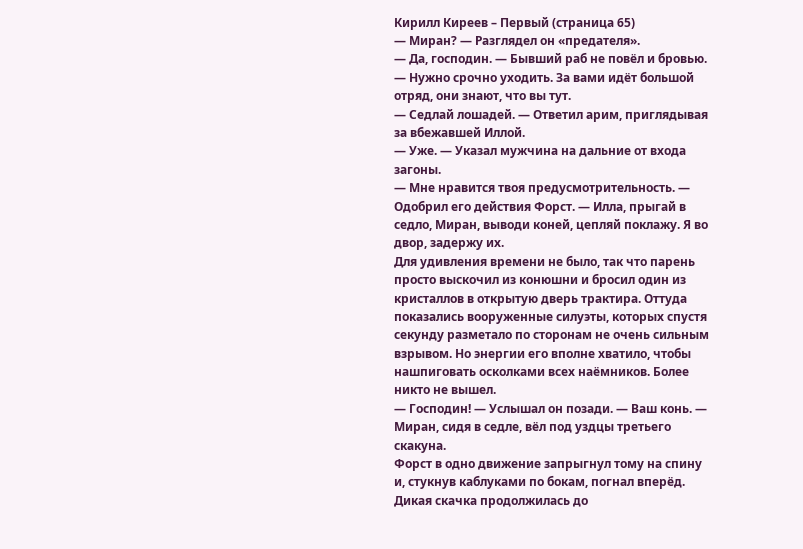Кирилл Киреев – Первый (страница 65)
— Миран? — Разглядел он «предателя».
— Да, господин. — Бывший раб не повёл и бровью. — Нужно срочно уходить. За вами идёт большой отряд, они знают, что вы тут.
— Седлай лошадей. — Ответил арим, приглядывая за вбежавшей Иллой.
— Уже. — Указал мужчина на дальние от входа загоны.
— Мне нравится твоя предусмотрительность. — Одобрил его действия Форст. — Илла, прыгай в седло, Миран, выводи коней, цепляй поклажу. Я во двор, задержу их.
Для удивления времени не было, так что парень просто выскочил из конюшни и бросил один из кристаллов в открытую дверь трактира. Оттуда показались вооруженные силуэты, которых спустя секунду разметало по сторонам не очень сильным взрывом. Но энергии его вполне хватило, чтобы нашпиговать осколками всех наёмников. Более никто не вышел.
— Господин! — Услышал он позади. — Ваш конь. — Миран, сидя в седле, вёл под уздцы третьего скакуна.
Форст в одно движение запрыгнул тому на спину и, стукнув каблуками по бокам, погнал вперёд.
Дикая скачка продолжилась до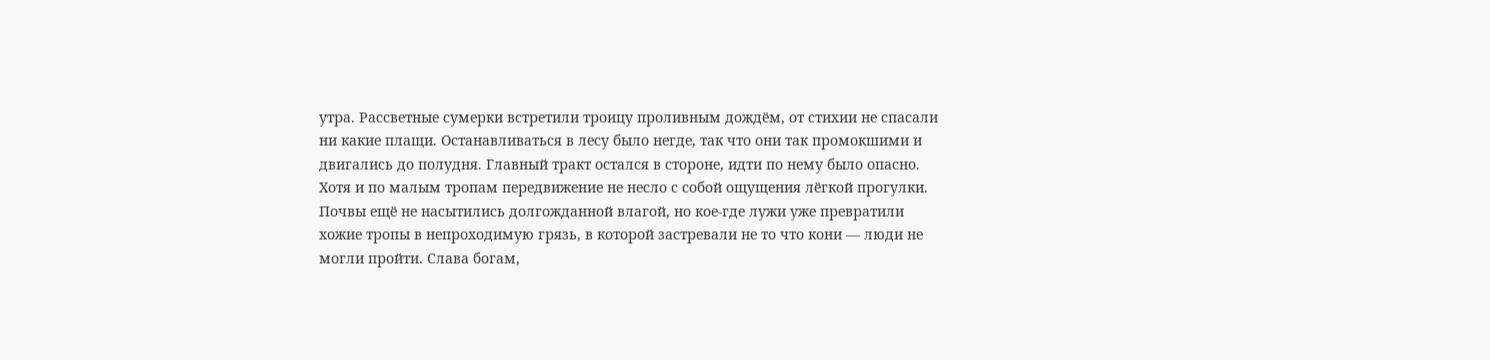утра. Рассветные сумерки встретили троицу проливным дождём, от стихии не спасали ни какие плащи. Останавливаться в лесу было негде, так что они так промокшими и двигались до полудня. Главный тракт остался в стороне, идти по нему было опасно. Хотя и по малым тропам передвижение не несло с собой ощущения лёгкой прогулки. Почвы ещё не насытились долгожданной влагой, но кое-где лужи уже превратили хожие тропы в непроходимую грязь, в которой застревали не то что кони — люди не могли пройти. Слава богам,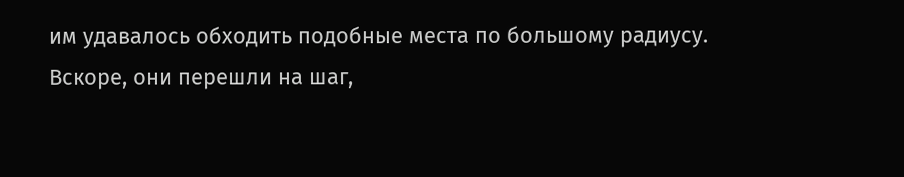им удавалось обходить подобные места по большому радиусу.
Вскоре, они перешли на шаг,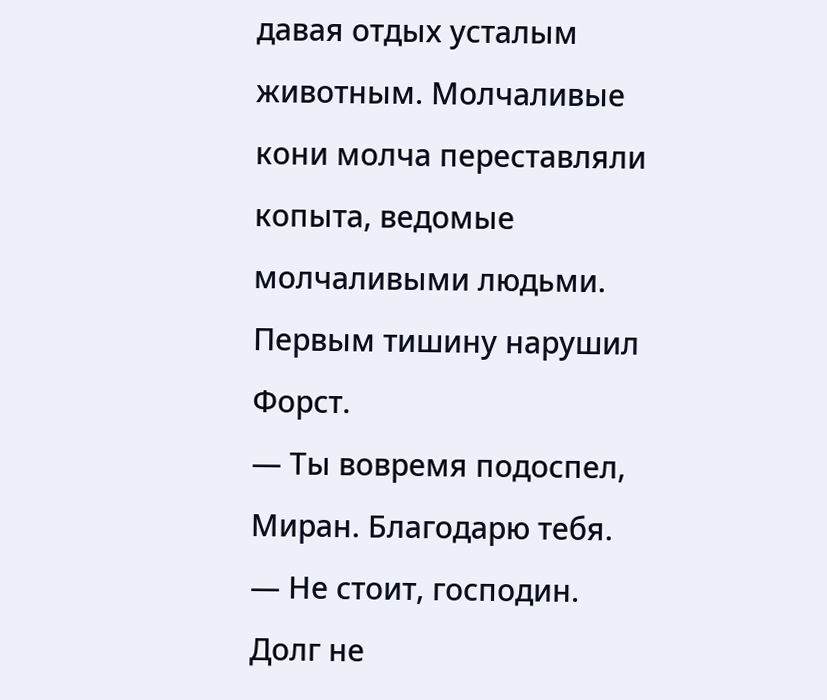давая отдых усталым животным. Молчаливые кони молча переставляли копыта, ведомые молчаливыми людьми. Первым тишину нарушил Форст.
— Ты вовремя подоспел, Миран. Благодарю тебя.
— Не стоит, господин. Долг не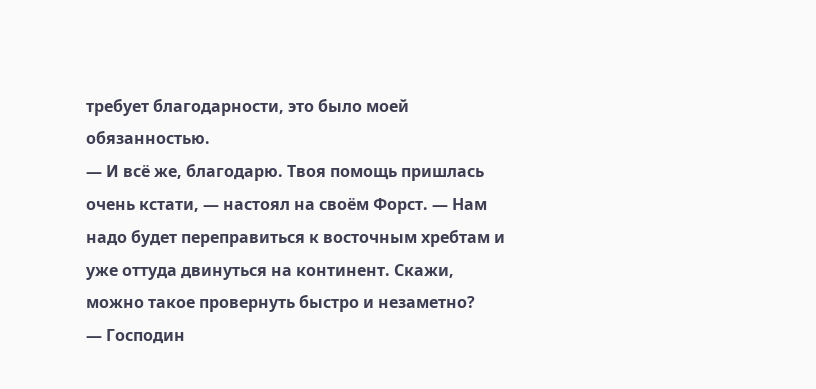требует благодарности, это было моей обязанностью.
— И всё же, благодарю. Твоя помощь пришлась очень кстати, — настоял на своём Форст. — Нам надо будет переправиться к восточным хребтам и уже оттуда двинуться на континент. Скажи, можно такое провернуть быстро и незаметно?
— Господин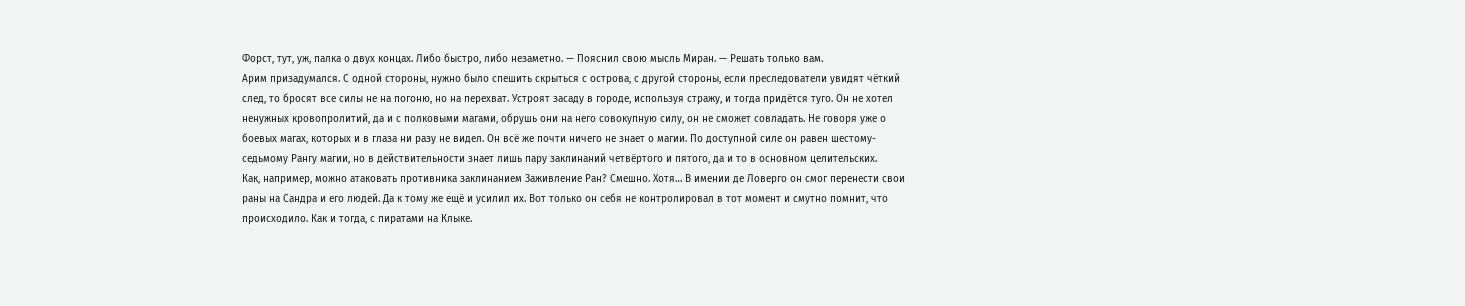Форст, тут, уж, палка о двух концах. Либо быстро, либо незаметно. — Пояснил свою мысль Миран. — Решать только вам.
Арим призадумался. С одной стороны, нужно было спешить скрыться с острова, с другой стороны, если преследователи увидят чёткий след, то бросят все силы не на погоню, но на перехват. Устроят засаду в городе, используя стражу, и тогда придётся туго. Он не хотел ненужных кровопролитий, да и с полковыми магами, обрушь они на него совокупную силу, он не сможет совладать. Не говоря уже о боевых магах, которых и в глаза ни разу не видел. Он всё же почти ничего не знает о магии. По доступной силе он равен шестому-седьмому Рангу магии, но в действительности знает лишь пару заклинаний четвёртого и пятого, да и то в основном целительских.
Как, например, можно атаковать противника заклинанием Заживление Ран? Смешно. Хотя… В имении де Ловерго он смог перенести свои раны на Сандра и его людей. Да к тому же ещё и усилил их. Вот только он себя не контролировал в тот момент и смутно помнит, что происходило. Как и тогда, с пиратами на Клыке.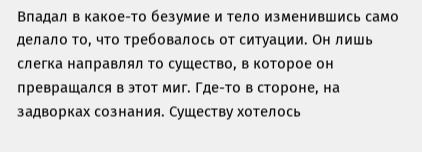Впадал в какое-то безумие и тело изменившись само делало то, что требовалось от ситуации. Он лишь слегка направлял то существо, в которое он превращался в этот миг. Где-то в стороне, на задворках сознания. Существу хотелось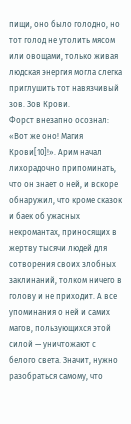пищи, оно было голодно, но тот голод не утолить мясом или овощами, только живая людская энергия могла слегка приглушить тот навязчивый зов. Зов Крови.
Форст внезапно осознал: «Вот же оно! Магия Крови[10]!». Арим начал лихорадочно припоминать, что он знает о ней, и вскоре обнаружил, что кроме сказок и баек об ужасных некромантах, приносящих в жертву тысячи людей для сотворения своих злобных заклинаний, толком ничего в голову и не приходит. А все упоминания о ней и самих магов, пользующихся этой силой — уничтожают с белого света. Значит, нужно разобраться самому, что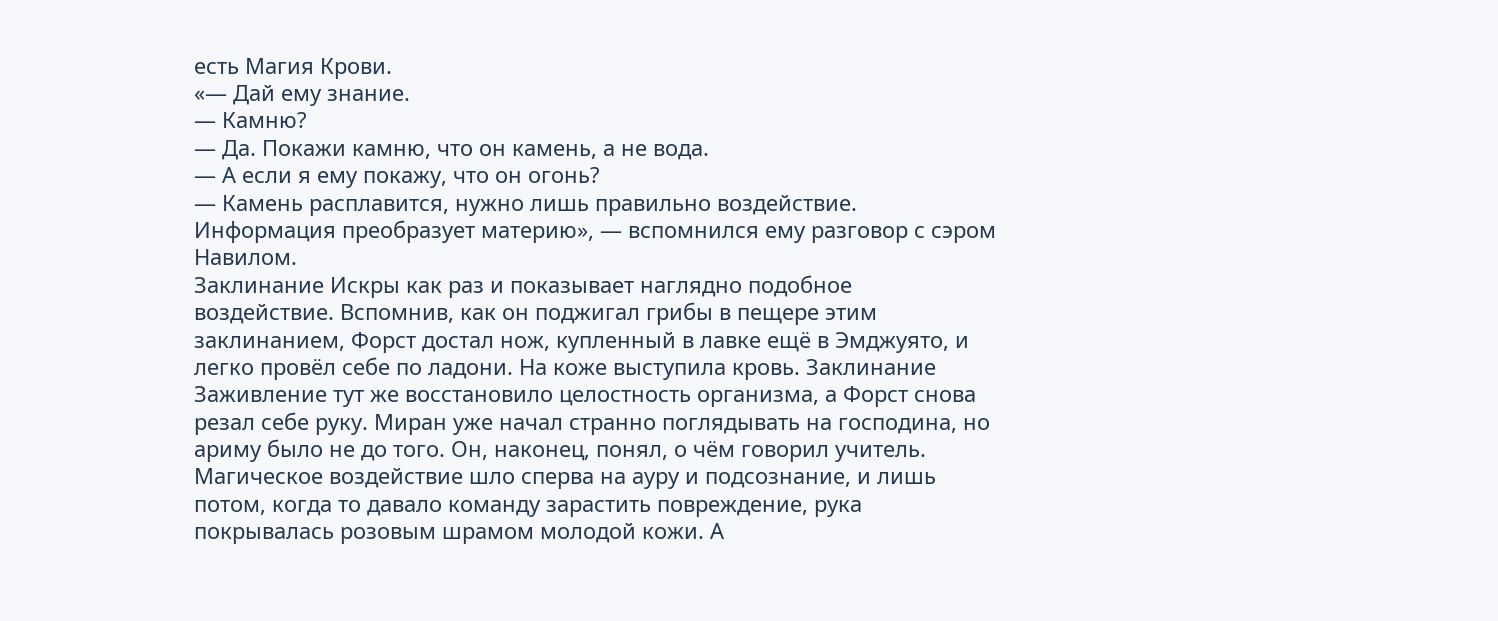есть Магия Крови.
«— Дай ему знание.
— Камню?
— Да. Покажи камню, что он камень, а не вода.
— А если я ему покажу, что он огонь?
— Камень расплавится, нужно лишь правильно воздействие. Информация преобразует материю», — вспомнился ему разговор с сэром Навилом.
Заклинание Искры как раз и показывает наглядно подобное воздействие. Вспомнив, как он поджигал грибы в пещере этим заклинанием, Форст достал нож, купленный в лавке ещё в Эмджуято, и легко провёл себе по ладони. На коже выступила кровь. Заклинание Заживление тут же восстановило целостность организма, а Форст снова резал себе руку. Миран уже начал странно поглядывать на господина, но ариму было не до того. Он, наконец, понял, о чём говорил учитель.
Магическое воздействие шло сперва на ауру и подсознание, и лишь потом, когда то давало команду зарастить повреждение, рука покрывалась розовым шрамом молодой кожи. А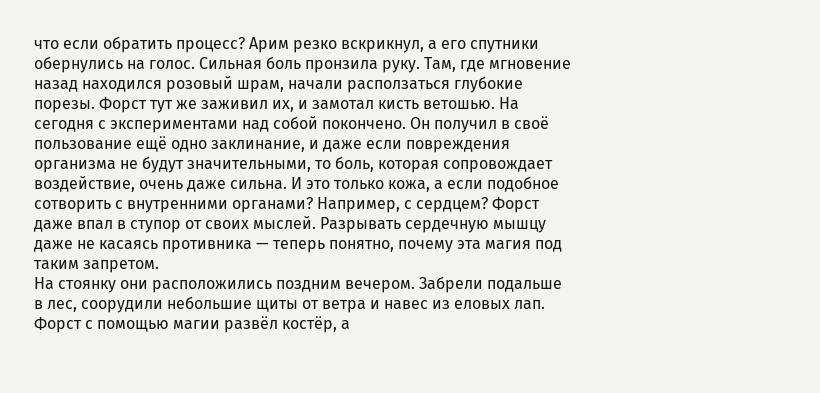что если обратить процесс? Арим резко вскрикнул, а его спутники обернулись на голос. Сильная боль пронзила руку. Там, где мгновение назад находился розовый шрам, начали расползаться глубокие порезы. Форст тут же заживил их, и замотал кисть ветошью. На сегодня с экспериментами над собой покончено. Он получил в своё пользование ещё одно заклинание, и даже если повреждения организма не будут значительными, то боль, которая сопровождает воздействие, очень даже сильна. И это только кожа, а если подобное сотворить с внутренними органами? Например, с сердцем? Форст даже впал в ступор от своих мыслей. Разрывать сердечную мышцу даже не касаясь противника — теперь понятно, почему эта магия под таким запретом.
На стоянку они расположились поздним вечером. Забрели подальше в лес, соорудили небольшие щиты от ветра и навес из еловых лап. Форст с помощью магии развёл костёр, а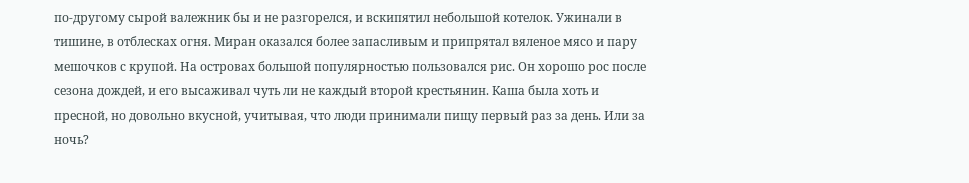по-другому сырой валежник бы и не разгорелся, и вскипятил небольшой котелок. Ужинали в тишине, в отблесках огня. Миран оказался более запасливым и припрятал вяленое мясо и пару мешочков с крупой. На островах большой популярностью пользовался рис. Он хорошо рос после сезона дождей, и его высаживал чуть ли не каждый второй крестьянин. Каша была хоть и пресной, но довольно вкусной, учитывая, что люди принимали пищу первый раз за день. Или за ночь?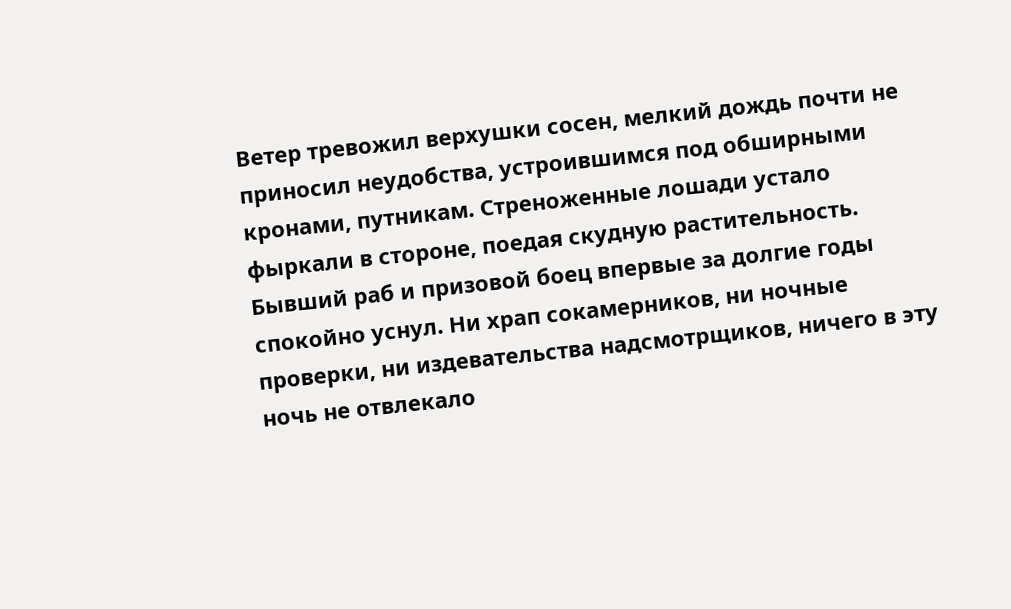Ветер тревожил верхушки сосен, мелкий дождь почти не приносил неудобства, устроившимся под обширными кронами, путникам. Стреноженные лошади устало фыркали в стороне, поедая скудную растительность. Бывший раб и призовой боец впервые за долгие годы спокойно уснул. Ни храп сокамерников, ни ночные проверки, ни издевательства надсмотрщиков, ничего в эту ночь не отвлекало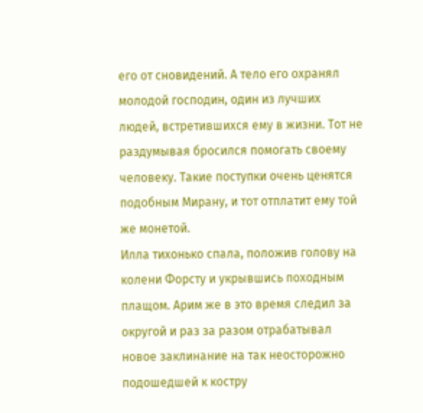его от сновидений. А тело его охранял молодой господин, один из лучших людей, встретившихся ему в жизни. Тот не раздумывая бросился помогать своему человеку. Такие поступки очень ценятся подобным Мирану, и тот отплатит ему той же монетой.
Илла тихонько спала, положив голову на колени Форсту и укрывшись походным плащом. Арим же в это время следил за округой и раз за разом отрабатывал новое заклинание на так неосторожно подошедшей к костру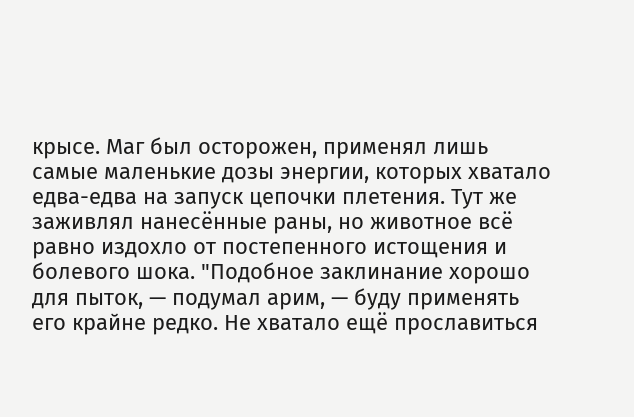крысе. Маг был осторожен, применял лишь самые маленькие дозы энергии, которых хватало едва-едва на запуск цепочки плетения. Тут же заживлял нанесённые раны, но животное всё равно издохло от постепенного истощения и болевого шока. "Подобное заклинание хорошо для пыток, — подумал арим, — буду применять его крайне редко. Не хватало ещё прославиться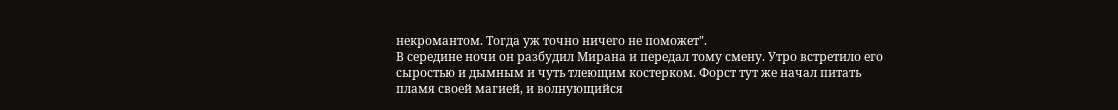некромантом. Тогда уж точно ничего не поможет".
В середине ночи он разбудил Мирана и передал тому смену. Утро встретило его сыростью и дымным и чуть тлеющим костерком. Форст тут же начал питать пламя своей магией, и волнующийся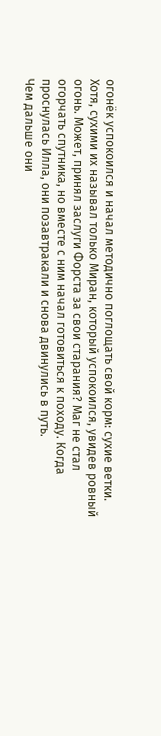огонёк успокоился и начал методично поглощать свой корм: сухие ветки. Хотя, сухими их называл только Миран, который успокоился, увидев ровный огонь. Может, принял заслуги Форста за свои старания? Маг не стал огорчать спутника, но вместе с ним начал готовиться к походу. Когда проснулась Илла, они позавтракали и снова двинулись в путь.
Чем дальше они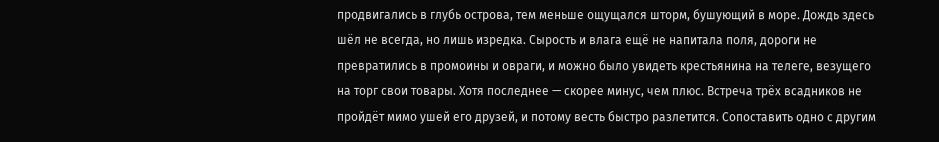продвигались в глубь острова, тем меньше ощущался шторм, бушующий в море. Дождь здесь шёл не всегда, но лишь изредка. Сырость и влага ещё не напитала поля, дороги не превратились в промоины и овраги, и можно было увидеть крестьянина на телеге, везущего на торг свои товары. Хотя последнее — скорее минус, чем плюс. Встреча трёх всадников не пройдёт мимо ушей его друзей, и потому весть быстро разлетится. Сопоставить одно с другим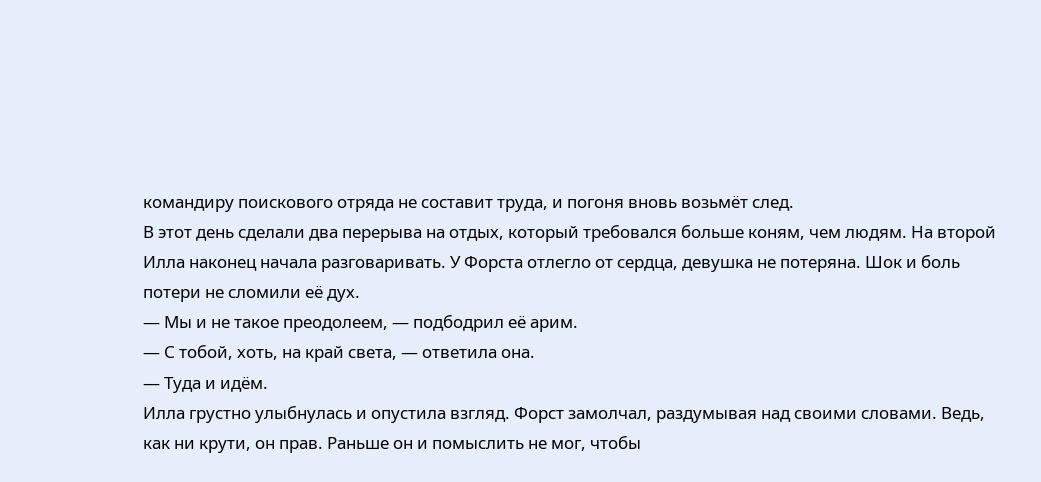командиру поискового отряда не составит труда, и погоня вновь возьмёт след.
В этот день сделали два перерыва на отдых, который требовался больше коням, чем людям. На второй Илла наконец начала разговаривать. У Форста отлегло от сердца, девушка не потеряна. Шок и боль потери не сломили её дух.
— Мы и не такое преодолеем, — подбодрил её арим.
— С тобой, хоть, на край света, — ответила она.
— Туда и идём.
Илла грустно улыбнулась и опустила взгляд. Форст замолчал, раздумывая над своими словами. Ведь, как ни крути, он прав. Раньше он и помыслить не мог, чтобы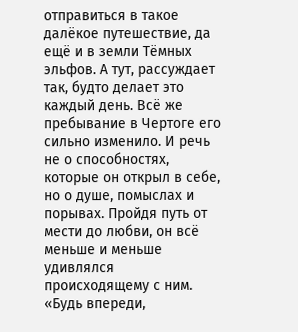отправиться в такое далёкое путешествие, да ещё и в земли Тёмных эльфов. А тут, рассуждает так, будто делает это каждый день. Всё же пребывание в Чертоге его сильно изменило. И речь не о способностях, которые он открыл в себе, но о душе, помыслах и порывах. Пройдя путь от мести до любви, он всё меньше и меньше удивлялся происходящему с ним. «Будь впереди,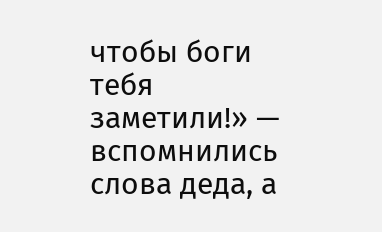чтобы боги тебя заметили!» — вспомнились слова деда, а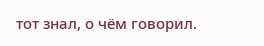тот знал, о чём говорил.